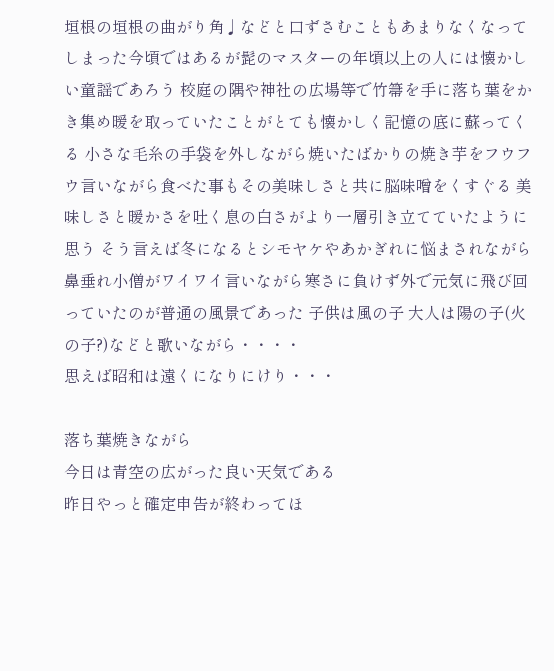垣根の垣根の曲がり角♩などと口ずさむこともあまりなくなってしまった今頃ではあるが髭のマスターの年頃以上の人には懐かしい童謡であろう 校庭の隅や神社の広場等で竹箒を手に落ち葉をかき集め暖を取っていたことがとても懐かしく記憶の底に蘇ってくる 小さな毛糸の手袋を外しながら焼いたばかりの焼き芋をフウフウ言いながら食べた事もその美味しさと共に脳味噌をくすぐる 美味しさと暖かさを吐く息の白さがより一層引き立てていたように思う そう言えば冬になるとシモヤケやあかぎれに悩まされながら鼻垂れ小僧がワイワイ言いながら寒さに負けず外で元気に飛び回っていたのが普通の風景であった 子供は風の子 大人は陽の子(火の子?)などと歌いながら・・・・
思えば昭和は遠くになりにけり・・・

落ち葉焼きながら
今日は青空の広がった良い天気である
昨日やっと確定申告が終わってほ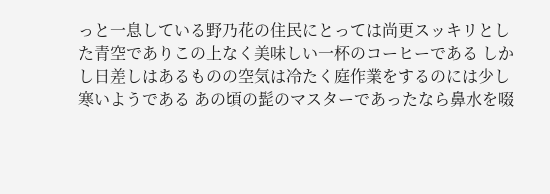っと一息している野乃花の住民にとっては尚更スッキリとした青空でありこの上なく美味しい一杯のコーヒーである しかし日差しはあるものの空気は冷たく庭作業をするのには少し寒いようである あの頃の髭のマスターであったなら鼻水を啜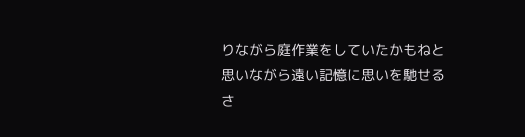りながら庭作業をしていたかもねと思いながら遠い記憶に思いを馳せる
さ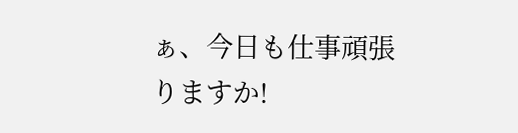ぁ、今日も仕事頑張りますか!